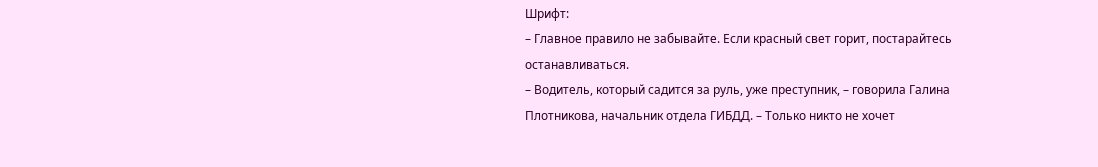Шрифт:
– Главное правило не забывайте. Если красный свет горит, постарайтесь останавливаться.
– Водитель, который садится за руль, уже преступник, – говорила Галина Плотникова, начальник отдела ГИБДД. – Только никто не хочет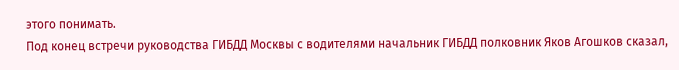этого понимать.
Под конец встречи руководства ГИБДД Москвы с водителями начальник ГИБДД полковник Яков Агошков сказал,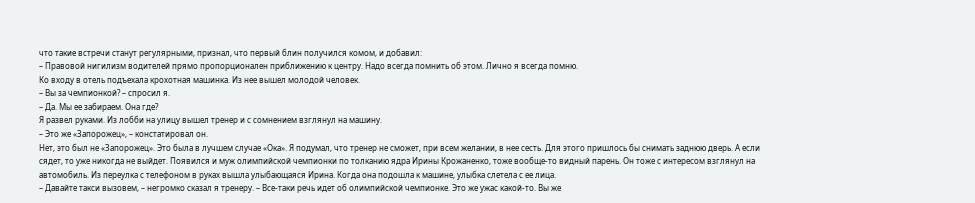что такие встречи станут регулярными, признал, что первый блин получился комом, и добавил:
– Правовой нигилизм водителей прямо пропорционален приближению к центру. Надо всегда помнить об этом. Лично я всегда помню.
Ко входу в отель подъехала крохотная машинка. Из нее вышел молодой человек.
– Вы за чемпионкой? – спросил я.
– Да. Мы ее забираем. Она где?
Я развел руками. Из лобби на улицу вышел тренер и с сомнением взглянул на машину.
– Это же «Запорожец», – констатировал он.
Нет, это был не «Запорожец». Это была в лучшем случае «Ока». Я подумал, что тренер не сможет, при всем желании, в нее сесть. Для этого пришлось бы снимать заднюю дверь. А если сядет, то уже никогда не выйдет. Появился и муж олимпийской чемпионки по толканию ядра Ирины Крожаненко, тоже вообще-то видный парень. Он тоже с интересом взглянул на автомобиль. Из переулка с телефоном в руках вышла улыбающаяся Ирина. Когда она подошла к машине, улыбка слетела с ее лица.
– Давайте такси вызовем, – негромко сказал я тренеру. – Все-таки речь идет об олимпийской чемпионке. Это же ужас какой-то. Вы же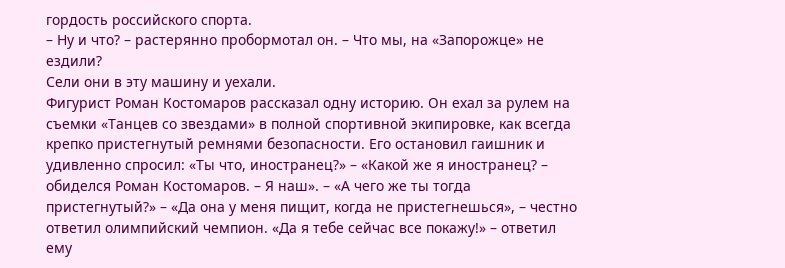гордость российского спорта.
– Ну и что? – растерянно пробормотал он. – Что мы, на «Запорожце» не ездили?
Сели они в эту машину и уехали.
Фигурист Роман Костомаров рассказал одну историю. Он ехал за рулем на съемки «Танцев со звездами» в полной спортивной экипировке, как всегда крепко пристегнутый ремнями безопасности. Его остановил гаишник и удивленно спросил: «Ты что, иностранец?» – «Какой же я иностранец? – обиделся Роман Костомаров. – Я наш». – «А чего же ты тогда пристегнутый?» – «Да она у меня пищит, когда не пристегнешься», – честно ответил олимпийский чемпион. «Да я тебе сейчас все покажу!» – ответил ему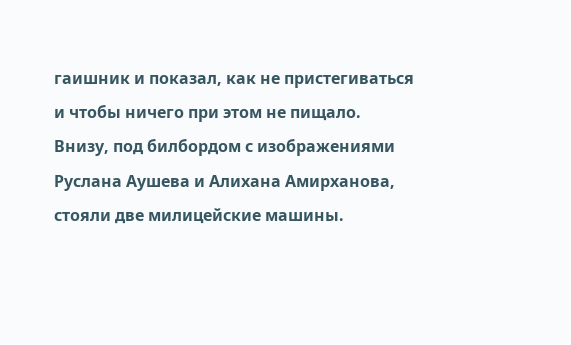гаишник и показал, как не пристегиваться и чтобы ничего при этом не пищало.
Внизу, под билбордом с изображениями Руслана Аушева и Алихана Амирханова, стояли две милицейские машины.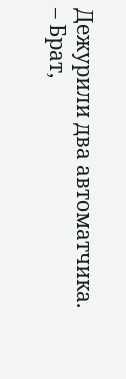Дежурили два автоматчика.
– Брат,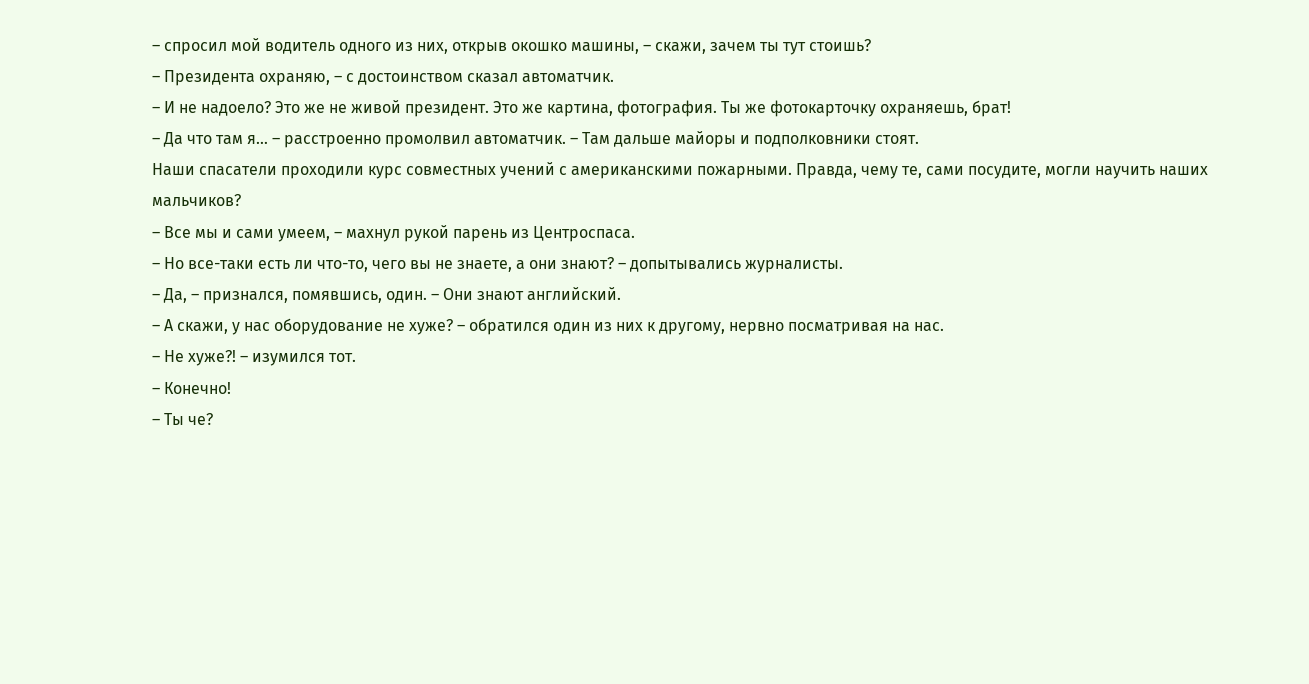– спросил мой водитель одного из них, открыв окошко машины, – скажи, зачем ты тут стоишь?
– Президента охраняю, – с достоинством сказал автоматчик.
– И не надоело? Это же не живой президент. Это же картина, фотография. Ты же фотокарточку охраняешь, брат!
– Да что там я… – расстроенно промолвил автоматчик. – Там дальше майоры и подполковники стоят.
Наши спасатели проходили курс совместных учений с американскими пожарными. Правда, чему те, сами посудите, могли научить наших мальчиков?
– Все мы и сами умеем, – махнул рукой парень из Центроспаса.
– Но все-таки есть ли что-то, чего вы не знаете, а они знают? – допытывались журналисты.
– Да, – признался, помявшись, один. – Они знают английский.
– А скажи, у нас оборудование не хуже? – обратился один из них к другому, нервно посматривая на нас.
– Не хуже?! – изумился тот.
– Конечно!
– Ты че?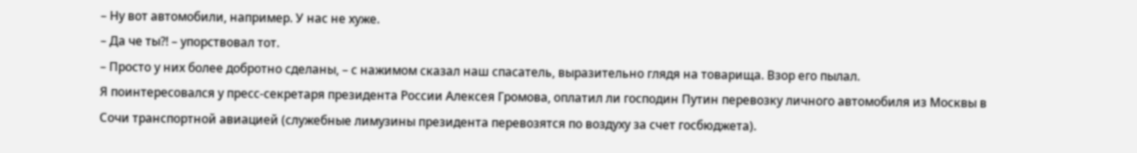– Ну вот автомобили, например. У нас не хуже.
– Да че ты?! – упорствовал тот.
– Просто у них более добротно сделаны, – с нажимом сказал наш спасатель, выразительно глядя на товарища. Взор его пылал.
Я поинтересовался у пресс-секретаря президента России Алексея Громова, оплатил ли господин Путин перевозку личного автомобиля из Москвы в Сочи транспортной авиацией (служебные лимузины президента перевозятся по воздуху за счет госбюджета).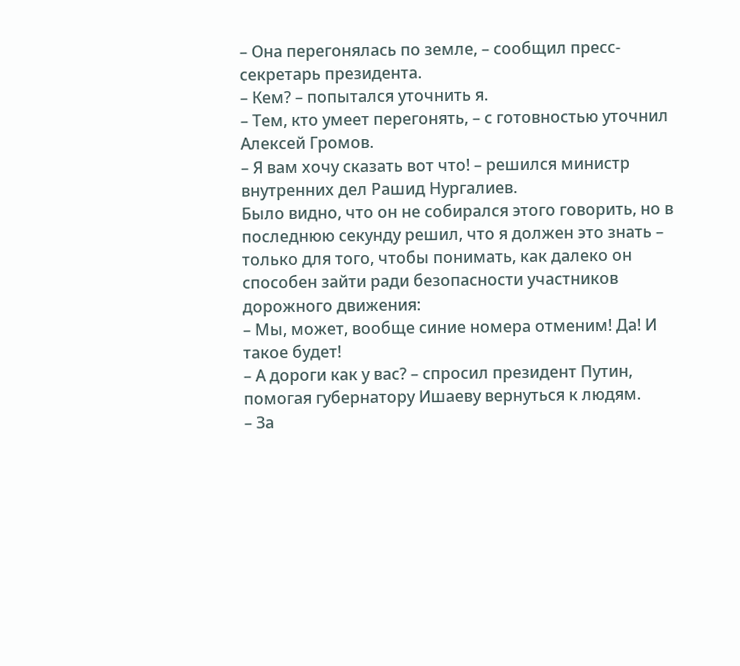– Она перегонялась по земле, – сообщил пресс-секретарь президента.
– Кем? – попытался уточнить я.
– Тем, кто умеет перегонять, – с готовностью уточнил Алексей Громов.
– Я вам хочу сказать вот что! – решился министр внутренних дел Рашид Нургалиев.
Было видно, что он не собирался этого говорить, но в последнюю секунду решил, что я должен это знать – только для того, чтобы понимать, как далеко он способен зайти ради безопасности участников дорожного движения:
– Мы, может, вообще синие номера отменим! Да! И такое будет!
– А дороги как у вас? – спросил президент Путин, помогая губернатору Ишаеву вернуться к людям.
– За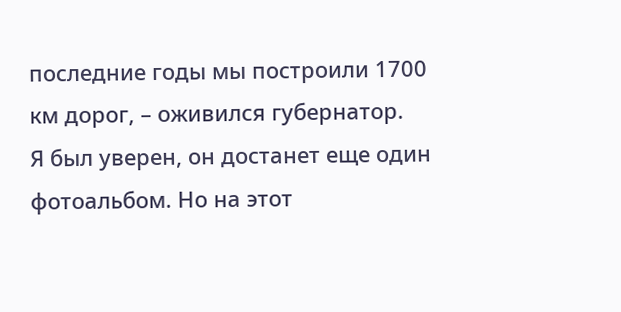последние годы мы построили 1700 км дорог, – оживился губернатор.
Я был уверен, он достанет еще один фотоальбом. Но на этот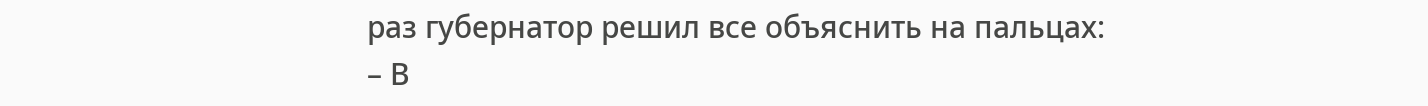раз губернатор решил все объяснить на пальцах:
– В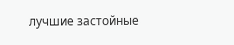лучшие застойные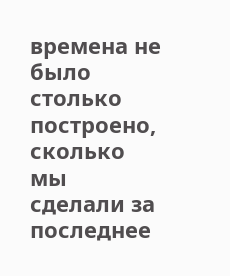времена не было столько построено, сколько мы сделали за последнее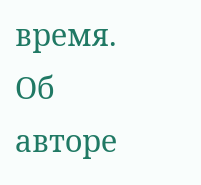время.
Об авторе